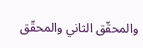والمحقّق الثاني والمحقّق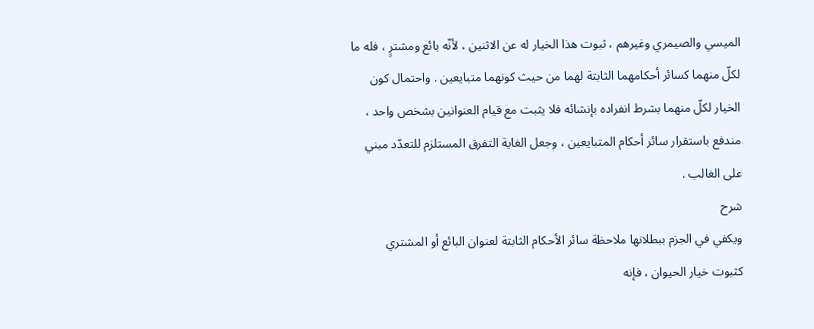الميسي والصيمري وغيرهم ، ثبوت هذا الخيار له عن الاثنين ، لأنّه بائع ومشترٍ ، فله ما لكلّ منهما كسائر أحكامهما الثابتة لهما من حيث كونهما متبايعين . واحتمال كون الخيار لكلّ منهما بشرط انفراده بإنشائه فلا يثبت مع قيام العنوانين بشخص واحد ، مندفع باستقرار سائر أحكام المتبايعين ، وجعل الغاية التفرق المستلزم للتعدّد مبني على الغالب .
شرح
ويكفي في الجزم ببطلانها ملاحظة سائر الأحكام الثابتة لعنوان البائع أو المشتري كثبوت خيار الحيوان ، فإنه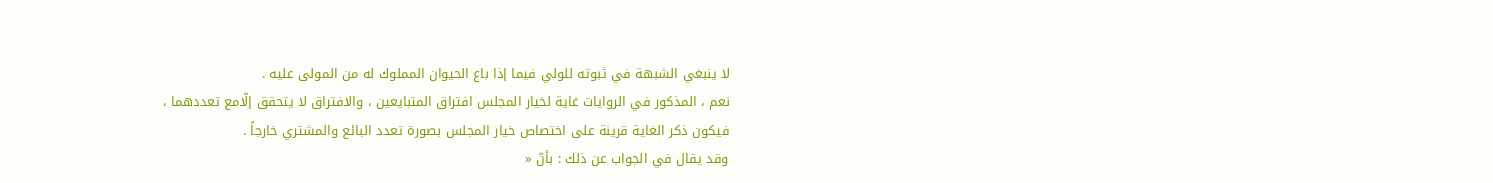لا ينبغي الشبهة في ثبوته للولي فيما إذا باع الحيوان المملوك له من المولى عليه .
نعم ، المذكور في الروايات غاية لخيار المجلس افتراق المتبايعين ، والافتراق لا يتحقق إلّامع تعددهما ، فيكون ذكر الغاية قرينة على اختصاص خيار المجلس بصورة تعدد البائع والمشتري خارجاً .
وقد يقال في الجواب عن ذلك : بأنّ «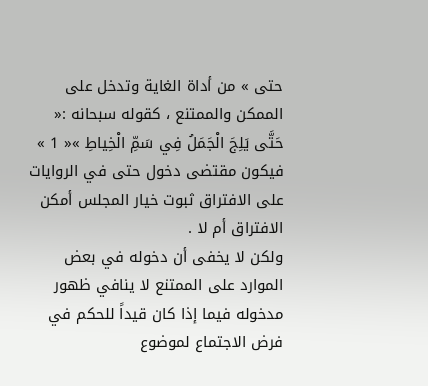حتى » من أداة الغاية وتدخل على الممكن والممتنع ، كقوله سبحانه :« حَتَّى يَلِجَ الْجَمَلُ فِي سَمِّ الْخِياطِ »« 1 » فيكون مقتضى دخول حتى في الروايات على الافتراق ثبوت خيار المجلس أمكن الافتراق أم لا .
ولكن لا يخفى أن دخوله في بعض الموارد على الممتنع لا ينافي ظهور مدخوله فيما إذا كان قيداً للحكم في فرض الاجتماع لموضوع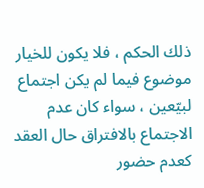ذلك الحكم ، فلا يكون للخيار موضوع فيما لم يكن اجتماع لبيّعين ، سواء كان عدم الاجتماع بالافتراق حال العقد كعدم حضور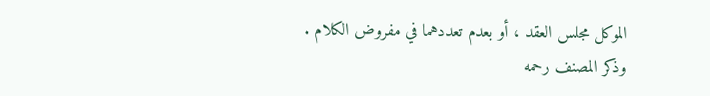الموكل مجلس العقد ، أو بعدم تعددهما في مفروض الكلام .
وذكر المصنف رحمه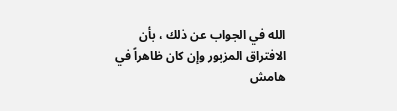الله في الجواب عن ذلك ، بأن الافتراق المزبور وإن كان ظاهراً في
هامش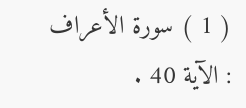( 1 ) سورة الأعراف : الآية 40 .